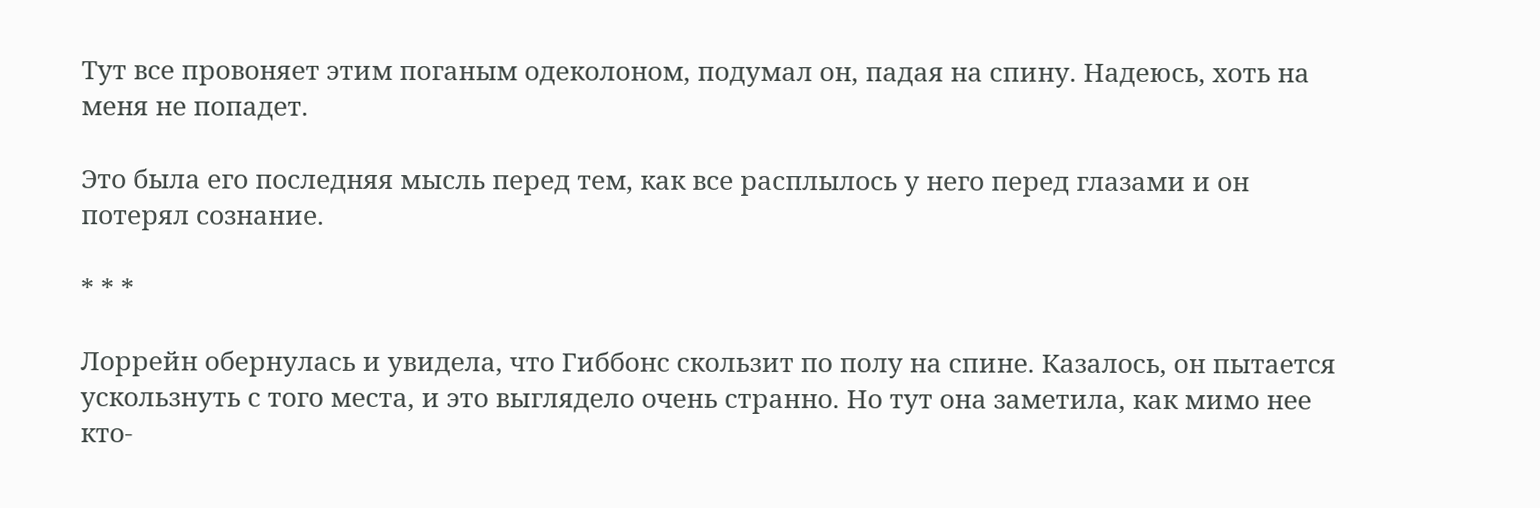Тут все провоняет этим поганым одеколоном, подумал он, падая на спину. Надеюсь, хоть на меня не попадет.

Это была его последняя мысль перед тем, как все расплылось у него перед глазами и он потерял сознание.

* * *

Лоррейн обернулась и увидела, что Гиббонс скользит по полу на спине. Казалось, он пытается ускользнуть с того места, и это выглядело очень странно. Но тут она заметила, как мимо нее кто-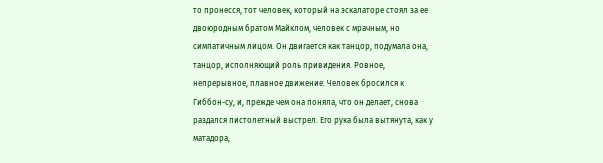то пронесся, тот человек, который на эскалаторе стоял за ее двоюродным братом Майклом, человек с мрачным, но симпатичным лицом. Он двигается как танцор, подумала она, танцор, исполняющий роль привидения. Ровное, непрерывное, плавное движение. Человек бросился к Гиббон-су, и, прежде чем она поняла, что он делает, снова раздался пистолетный выстрел. Его рука была вытянута, как у матадора,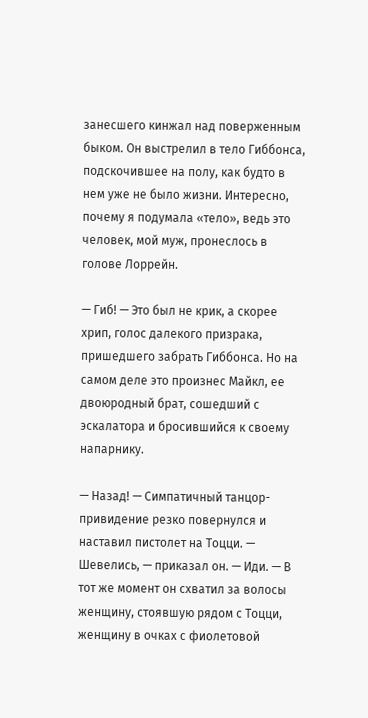занесшего кинжал над поверженным быком. Он выстрелил в тело Гиббонса, подскочившее на полу, как будто в нем уже не было жизни. Интересно, почему я подумала «тело», ведь это человек, мой муж, пронеслось в голове Лоррейн.

— Гиб! — Это был не крик, а скорее хрип, голос далекого призрака, пришедшего забрать Гиббонса. Но на самом деле это произнес Майкл, ее двоюродный брат, сошедший с эскалатора и бросившийся к своему напарнику.

— Назад! — Симпатичный танцор-привидение резко повернулся и наставил пистолет на Тоцци. — Шевелись, — приказал он. — Иди. — В тот же момент он схватил за волосы женщину, стоявшую рядом с Тоцци, женщину в очках с фиолетовой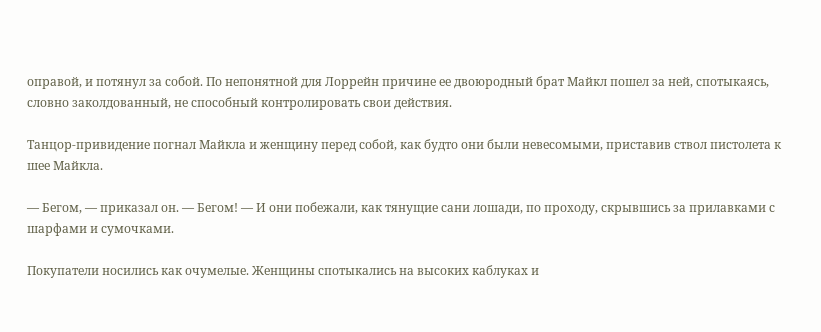оправой, и потянул за собой. По непонятной для Лоррейн причине ее двоюродный брат Майкл пошел за ней, спотыкаясь, словно заколдованный, не способный контролировать свои действия.

Танцор-привидение погнал Майкла и женщину перед собой, как будто они были невесомыми, приставив ствол пистолета к шее Майкла.

— Бегом, — приказал он. — Бегом! — И они побежали, как тянущие сани лошади, по проходу, скрывшись за прилавками с шарфами и сумочками.

Покупатели носились как очумелые. Женщины спотыкались на высоких каблуках и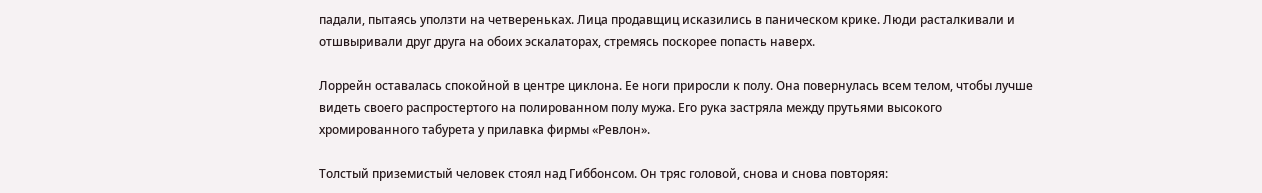падали, пытаясь уползти на четвереньках. Лица продавщиц исказились в паническом крике. Люди расталкивали и отшвыривали друг друга на обоих эскалаторах, стремясь поскорее попасть наверх.

Лоррейн оставалась спокойной в центре циклона. Ее ноги приросли к полу. Она повернулась всем телом, чтобы лучше видеть своего распростертого на полированном полу мужа. Его рука застряла между прутьями высокого хромированного табурета у прилавка фирмы «Ревлон».

Толстый приземистый человек стоял над Гиббонсом. Он тряс головой, снова и снова повторяя: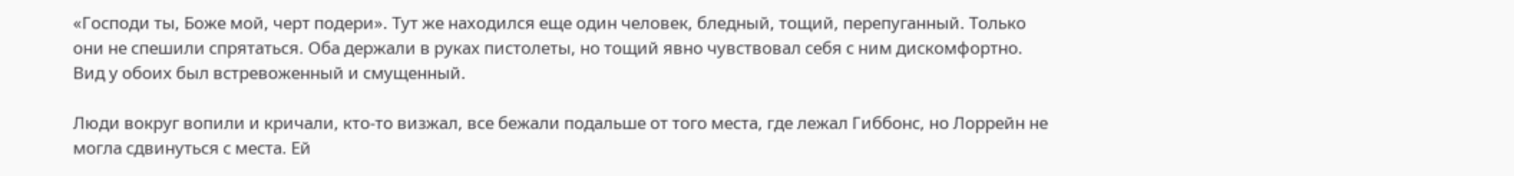«Господи ты, Боже мой, черт подери». Тут же находился еще один человек, бледный, тощий, перепуганный. Только они не спешили спрятаться. Оба держали в руках пистолеты, но тощий явно чувствовал себя с ним дискомфортно. Вид у обоих был встревоженный и смущенный.

Люди вокруг вопили и кричали, кто-то визжал, все бежали подальше от того места, где лежал Гиббонс, но Лоррейн не могла сдвинуться с места. Ей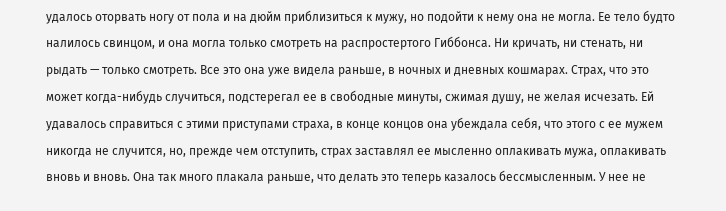удалось оторвать ногу от пола и на дюйм приблизиться к мужу, но подойти к нему она не могла. Ее тело будто налилось свинцом, и она могла только смотреть на распростертого Гиббонса. Ни кричать, ни стенать, ни рыдать — только смотреть. Все это она уже видела раньше, в ночных и дневных кошмарах. Страх, что это может когда-нибудь случиться, подстерегал ее в свободные минуты, сжимая душу, не желая исчезать. Ей удавалось справиться с этими приступами страха, в конце концов она убеждала себя, что этого с ее мужем никогда не случится, но, прежде чем отступить, страх заставлял ее мысленно оплакивать мужа, оплакивать вновь и вновь. Она так много плакала раньше, что делать это теперь казалось бессмысленным. У нее не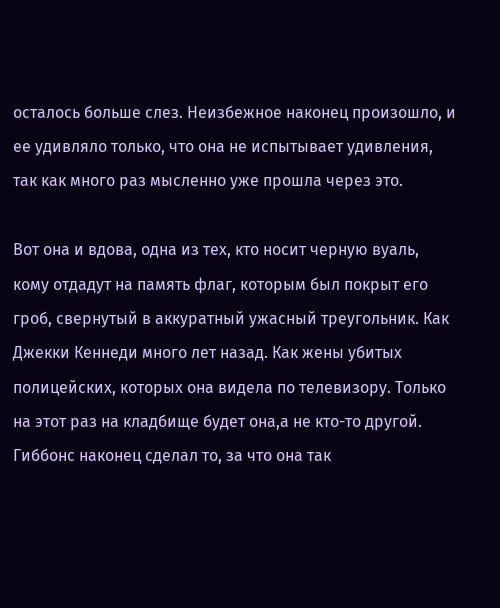осталось больше слез. Неизбежное наконец произошло, и ее удивляло только, что она не испытывает удивления, так как много раз мысленно уже прошла через это.

Вот она и вдова, одна из тех, кто носит черную вуаль, кому отдадут на память флаг, которым был покрыт его гроб, свернутый в аккуратный ужасный треугольник. Как Джекки Кеннеди много лет назад. Как жены убитых полицейских, которых она видела по телевизору. Только на этот раз на кладбище будет она,а не кто-то другой. Гиббонс наконец сделал то, за что она так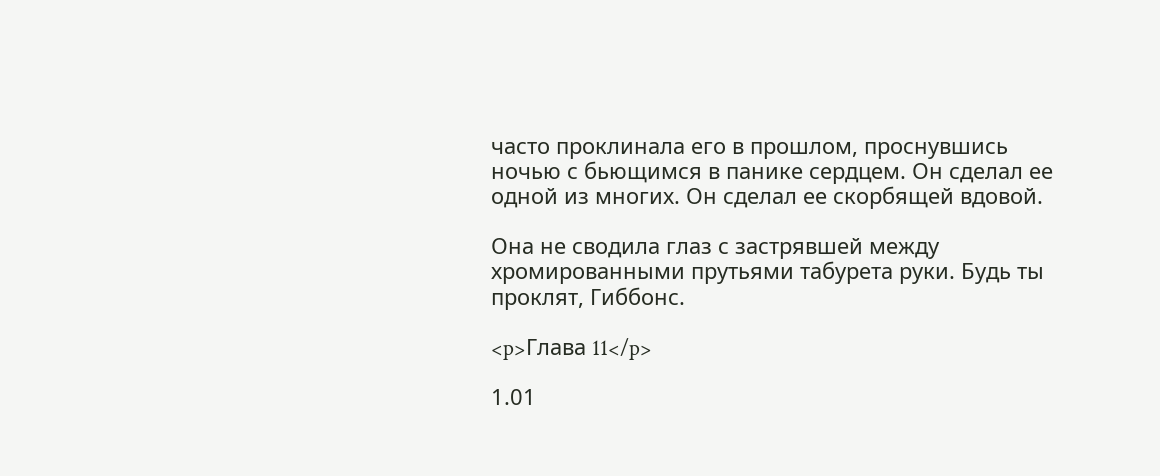часто проклинала его в прошлом, проснувшись ночью с бьющимся в панике сердцем. Он сделал ее одной из многих. Он сделал ее скорбящей вдовой.

Она не сводила глаз с застрявшей между хромированными прутьями табурета руки. Будь ты проклят, Гиббонс.

<p>Глава 11</p>

1.01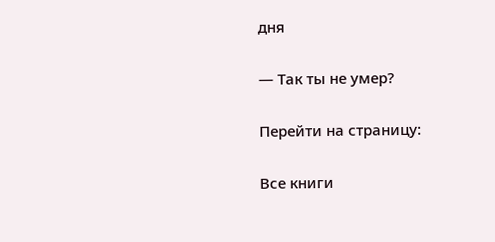дня

— Так ты не умер?

Перейти на страницу:

Все книги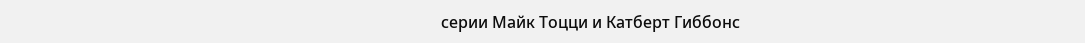серии Майк Тоцци и Катберт Гиббонс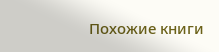Похожие книги